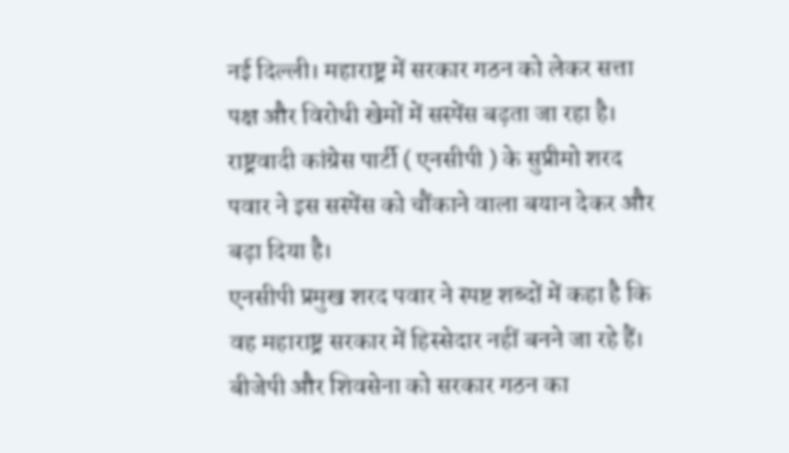नई दिल्ली। महाराष्ट्र में सरकार गठन को लेकर सत्ता पक्ष और विरोधी खेमों में सस्पेंस बढ़ता जा रहा है। राष्ट्रवादी कांग्रेस पार्टी ( एनसीपी ) के सुप्रीमो शरद पवार ने इस सस्पेंस को चौंकाने वाला बयान देकर और बढ़ा दिया है।
एनसीपी प्रमुख शरद पवार ने स्पष्ट शब्दों में कहा है कि वह महाराष्ट्र सरकार में हिस्सेदार नहीं बनने जा रहे हैं। बीजेपी और शिवसेना को सरकार गठन का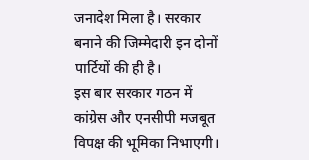जनादेश मिला है। सरकार बनाने की जिम्मेदारी इन दोनों पार्टियों की ही है।
इस बार सरकार गठन में कांग्रेस और एनसीपी मजबूत विपक्ष की भूमिका निभाएगी।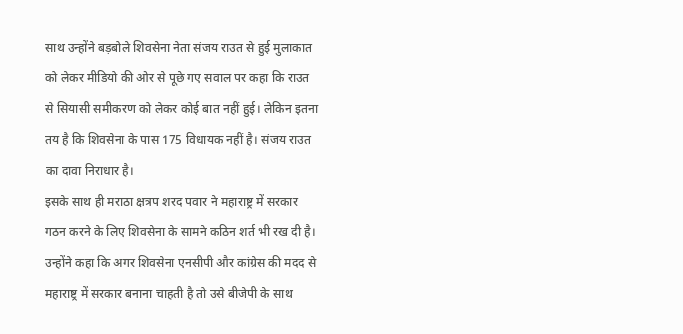साथ उन्होंने बड़बोले शिवसेना नेता संजय राउत से हुई मुलाकात को लेकर मीडियो की ओर से पूछे गए सवाल पर कहा कि राउत से सियासी समीकरण को लेकर कोई बात नहीं हुई। लेकिन इतना तय है कि शिवसेना के पास 175 विधायक नहीं है। संजय राउत का दावा निराधार है।
इसके साथ ही मराठा क्षत्रप शरद पवार ने महाराष्ट्र में सरकार गठन करने के लिए शिवसेना के सामने कठिन शर्त भी रख दी है। उन्होंने कहा कि अगर शिवसेना एनसीपी और कांग्रेस की मदद से महाराष्ट्र में सरकार बनाना चाहती है तो उसे बीजेपी के साथ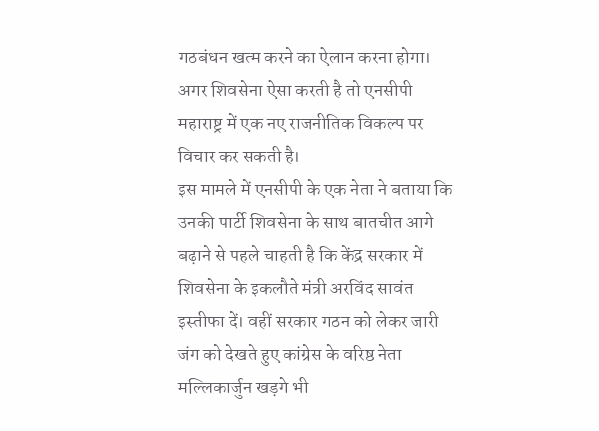गठबंधन खत्म करने का ऐलान करना होगा। अगर शिवसेना ऐसा करती है तो एनसीपी महाराष्ट्र में एक नए राजनीतिक विकल्प पर विचार कर सकती है।
इस मामले में एनसीपी के एक नेता ने बताया कि उनकी पार्टी शिवसेना के साथ बातचीत आगे बढ़ाने से पहले चाहती है कि केंद्र सरकार में शिवसेना के इकलौते मंत्री अरविंद सावंत इस्तीफा दें। वहीं सरकार गठन को लेकर जारी जंग को देखते हुए कांग्रेस के वरिष्ठ नेता मल्लिकार्जुन खड़गे भी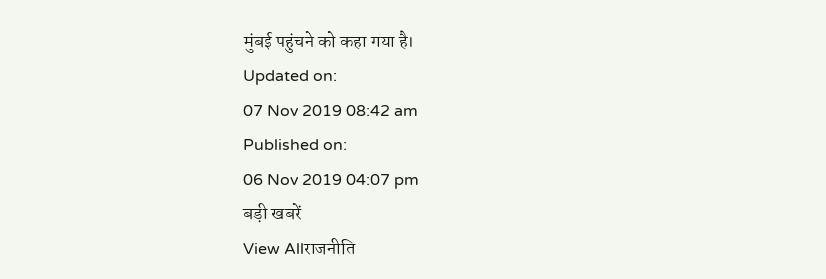मुंबई पहुंचने को कहा गया है।
Updated on:
07 Nov 2019 08:42 am
Published on:
06 Nov 2019 04:07 pm
बड़ी खबरें
View Allराजनीति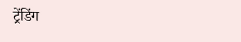ट्रेंडिंग